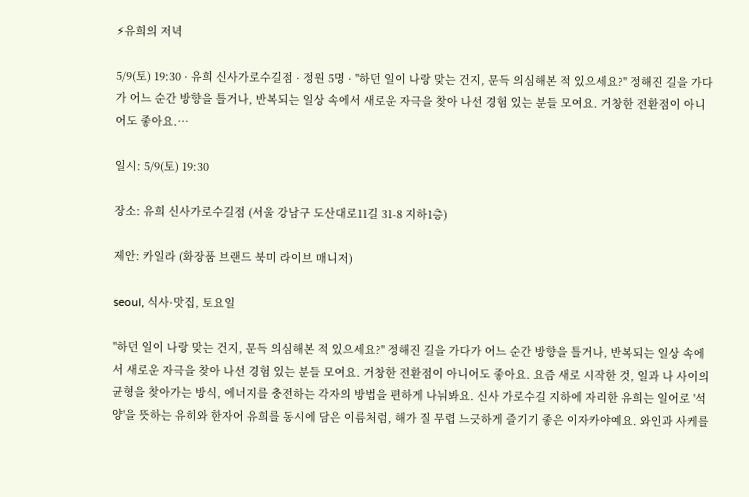⚡유희의 저녁

5/9(토) 19:30 · 유희 신사가로수길점 · 정원 5명 · "하던 일이 나랑 맞는 건지, 문득 의심해본 적 있으세요?" 정해진 길을 가다가 어느 순간 방향을 틀거나, 반복되는 일상 속에서 새로운 자극을 찾아 나선 경험 있는 분들 모여요. 거창한 전환점이 아니어도 좋아요.…

일시: 5/9(토) 19:30

장소: 유희 신사가로수길점 (서울 강남구 도산대로11길 31-8 지하1층)

제안: 카일라 (화장품 브랜드 북미 라이브 매니저)

seoul, 식사·맛집, 토요일

"하던 일이 나랑 맞는 건지, 문득 의심해본 적 있으세요?" 정해진 길을 가다가 어느 순간 방향을 틀거나, 반복되는 일상 속에서 새로운 자극을 찾아 나선 경험 있는 분들 모여요. 거창한 전환점이 아니어도 좋아요. 요즘 새로 시작한 것, 일과 나 사이의 균형을 찾아가는 방식, 에너지를 충전하는 각자의 방법을 편하게 나눠봐요. 신사 가로수길 지하에 자리한 유희는 일어로 '석양'을 뜻하는 유히와 한자어 유희를 동시에 담은 이름처럼, 해가 질 무렵 느긋하게 즐기기 좋은 이자카야예요. 와인과 사케를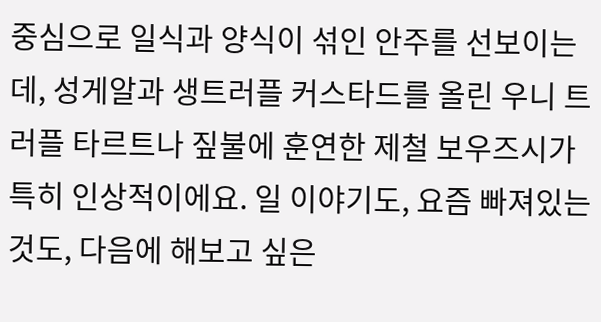중심으로 일식과 양식이 섞인 안주를 선보이는데, 성게알과 생트러플 커스타드를 올린 우니 트러플 타르트나 짚불에 훈연한 제철 보우즈시가 특히 인상적이에요. 일 이야기도, 요즘 빠져있는 것도, 다음에 해보고 싶은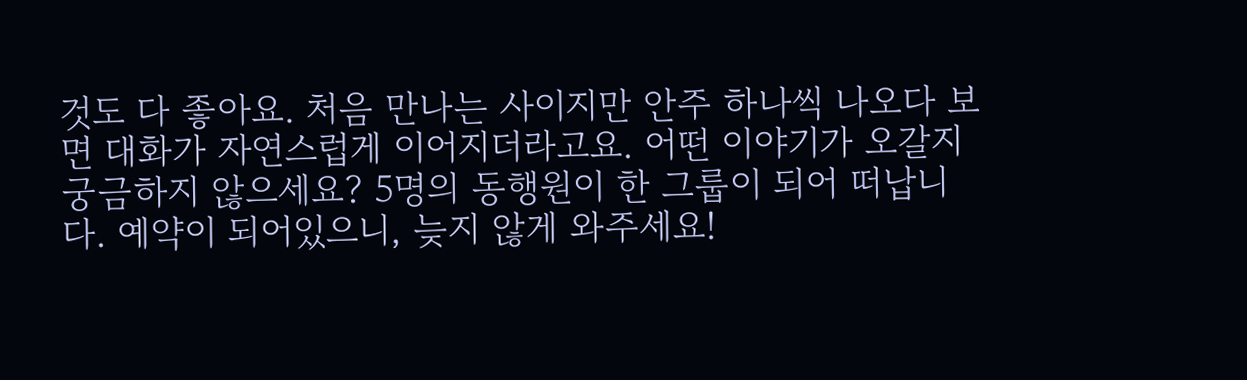것도 다 좋아요. 처음 만나는 사이지만 안주 하나씩 나오다 보면 대화가 자연스럽게 이어지더라고요. 어떤 이야기가 오갈지 궁금하지 않으세요? 5명의 동행원이 한 그룹이 되어 떠납니다. 예약이 되어있으니, 늦지 않게 와주세요!